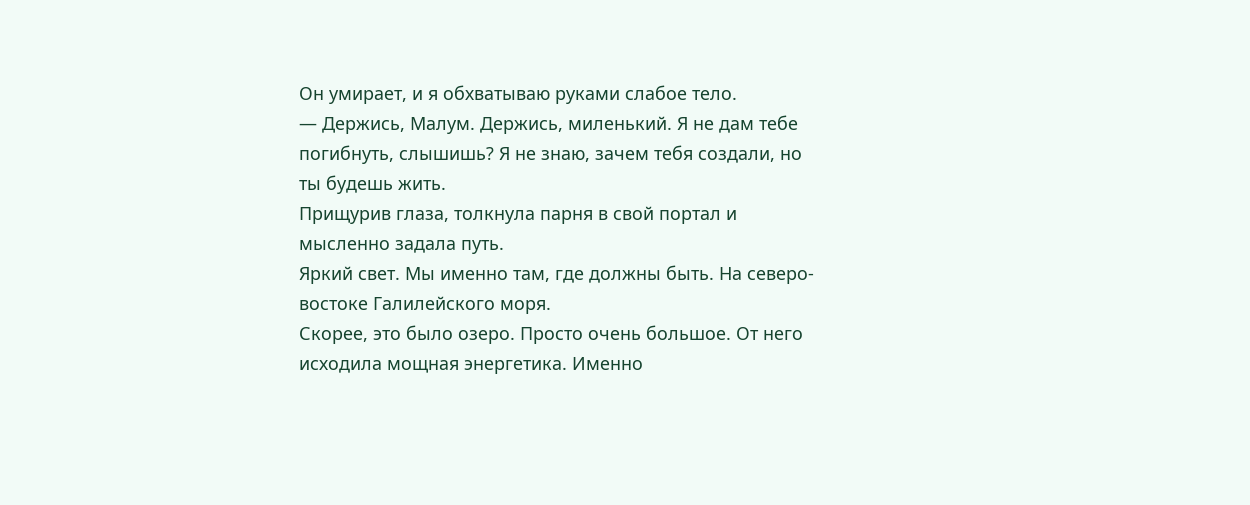Он умирает, и я обхватываю руками слабое тело.
— Держись, Малум. Держись, миленький. Я не дам тебе погибнуть, слышишь? Я не знаю, зачем тебя создали, но ты будешь жить.
Прищурив глаза, толкнула парня в свой портал и мысленно задала путь.
Яркий свет. Мы именно там, где должны быть. На северо-востоке Галилейского моря.
Скорее, это было озеро. Просто очень большое. От него исходила мощная энергетика. Именно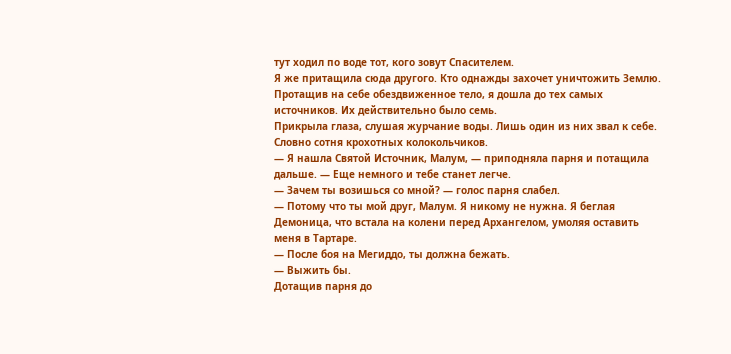тут ходил по воде тот, кого зовут Спасителем.
Я же притащила сюда другого. Кто однажды захочет уничтожить Землю.
Протащив на себе обездвиженное тело, я дошла до тех самых источников. Их действительно было семь.
Прикрыла глаза, слушая журчание воды. Лишь один из них звал к себе. Словно сотня крохотных колокольчиков.
— Я нашла Святой Источник, Малум, — приподняла парня и потащила дальше. — Еще немного и тебе станет легче.
— Зачем ты возишься со мной? — голос парня слабел.
— Потому что ты мой друг, Малум. Я никому не нужна. Я беглая Демоница, что встала на колени перед Архангелом, умоляя оставить меня в Тартаре.
— После боя на Мегиддо, ты должна бежать.
— Выжить бы.
Дотащив парня до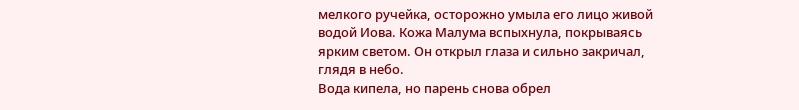мелкого ручейка, осторожно умыла его лицо живой водой Иова. Кожа Малума вспыхнула, покрываясь ярким светом. Он открыл глаза и сильно закричал, глядя в небо.
Вода кипела, но парень снова обрел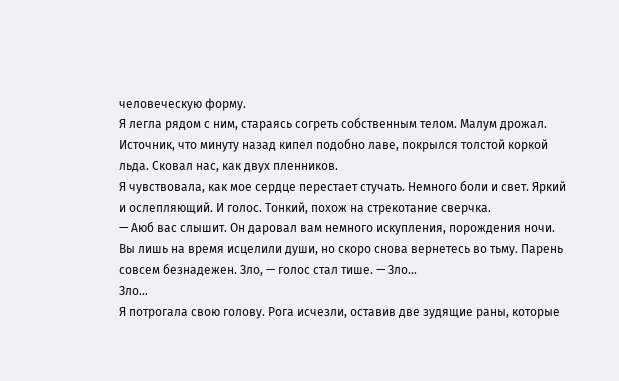человеческую форму.
Я легла рядом с ним, стараясь согреть собственным телом. Малум дрожал. Источник, что минуту назад кипел подобно лаве, покрылся толстой коркой льда. Сковал нас, как двух пленников.
Я чувствовала, как мое сердце перестает стучать. Немного боли и свет. Яркий и ослепляющий. И голос. Тонкий, похож на стрекотание сверчка.
— Аюб вас слышит. Он даровал вам немного искупления, порождения ночи. Вы лишь на время исцелили души, но скоро снова вернетесь во тьму. Парень совсем безнадежен. Зло, — голос стал тише. — Зло…
Зло…
Я потрогала свою голову. Рога исчезли, оставив две зудящие раны, которые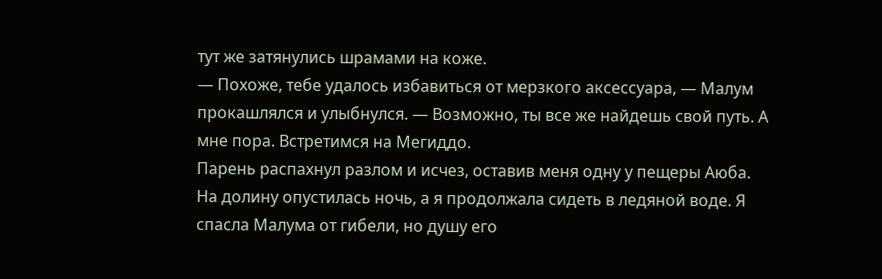тут же затянулись шрамами на коже.
— Похоже, тебе удалось избавиться от мерзкого аксессуара, — Малум прокашлялся и улыбнулся. — Возможно, ты все же найдешь свой путь. А мне пора. Встретимся на Мегиддо.
Парень распахнул разлом и исчез, оставив меня одну у пещеры Аюба.
На долину опустилась ночь, а я продолжала сидеть в ледяной воде. Я спасла Малума от гибели, но душу его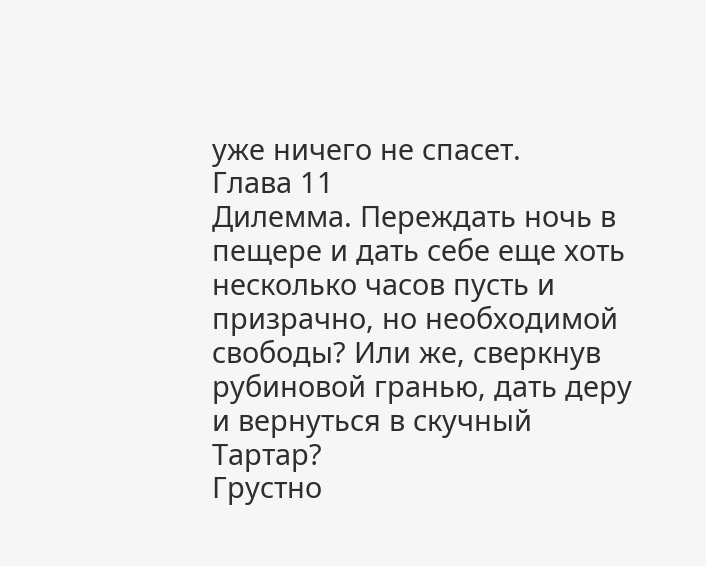уже ничего не спасет.
Глава 11
Дилемма. Переждать ночь в пещере и дать себе еще хоть несколько часов пусть и призрачно, но необходимой свободы? Или же, сверкнув рубиновой гранью, дать деру и вернуться в скучный Тартар?
Грустно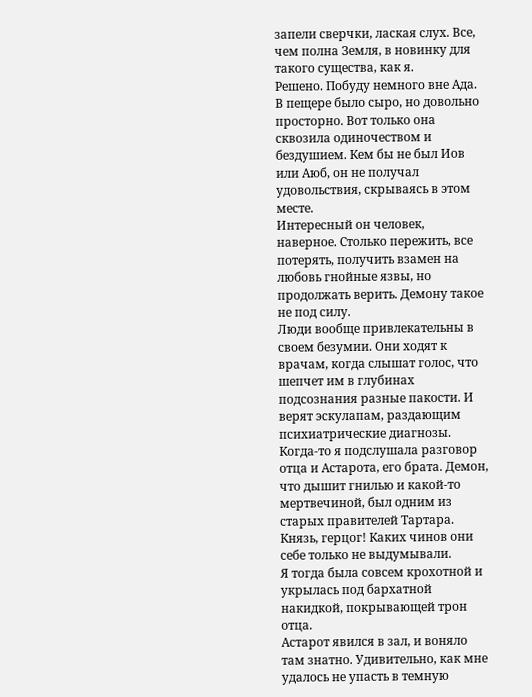запели сверчки, лаская слух. Все, чем полна Земля, в новинку для такого существа, как я.
Решено. Побуду немного вне Ада.
В пещере было сыро, но довольно просторно. Вот только она сквозила одиночеством и бездушием. Кем бы не был Иов или Аюб, он не получал удовольствия, скрываясь в этом месте.
Интересный он человек, наверное. Столько пережить, все потерять, получить взамен на любовь гнойные язвы, но продолжать верить. Демону такое не под силу.
Люди вообще привлекательны в своем безумии. Они ходят к врачам, когда слышат голос, что шепчет им в глубинах подсознания разные пакости. И верят эскулапам, раздающим психиатрические диагнозы.
Когда-то я подслушала разговор отца и Астарота, его брата. Демон, что дышит гнилью и какой-то мертвечиной, был одним из старых правителей Тартара. Князь, герцог! Каких чинов они себе только не выдумывали.
Я тогда была совсем крохотной и укрылась под бархатной накидкой, покрывающей трон отца.
Астарот явился в зал, и воняло там знатно. Удивительно, как мне удалось не упасть в темную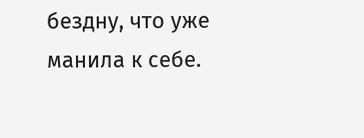бездну, что уже манила к себе.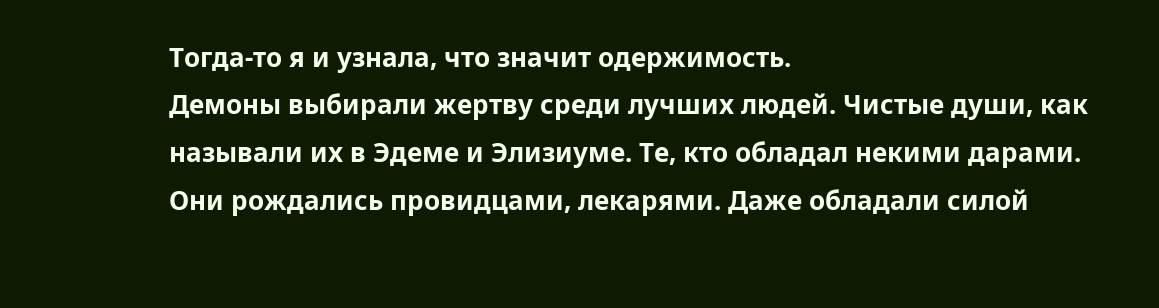Тогда-то я и узнала, что значит одержимость.
Демоны выбирали жертву среди лучших людей. Чистые души, как называли их в Эдеме и Элизиуме. Те, кто обладал некими дарами. Они рождались провидцами, лекарями. Даже обладали силой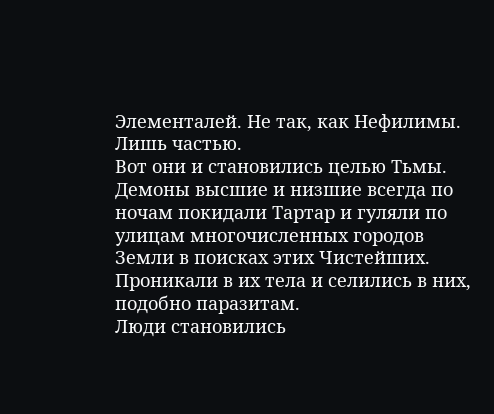Элементалей. Не так, как Нефилимы. Лишь частью.
Вот они и становились целью Тьмы. Демоны высшие и низшие всегда по ночам покидали Тартар и гуляли по улицам многочисленных городов Земли в поисках этих Чистейших. Проникали в их тела и селились в них, подобно паразитам.
Люди становились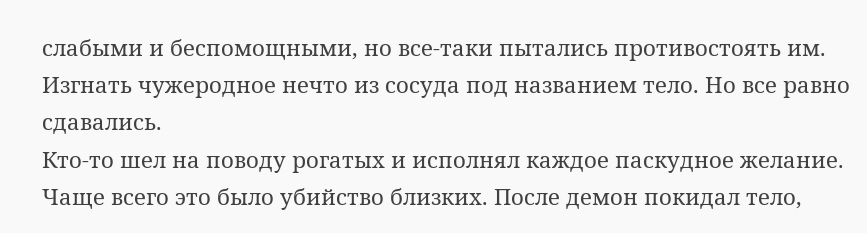слабыми и беспомощными, но все-таки пытались противостоять им. Изгнать чужеродное нечто из сосуда под названием тело. Но все равно сдавались.
Кто-то шел на поводу рогатых и исполнял каждое паскудное желание. Чаще всего это было убийство близких. После демон покидал тело,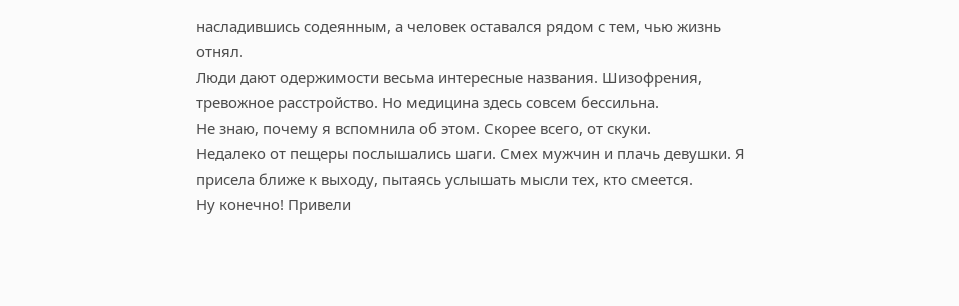насладившись содеянным, а человек оставался рядом с тем, чью жизнь отнял.
Люди дают одержимости весьма интересные названия. Шизофрения, тревожное расстройство. Но медицина здесь совсем бессильна.
Не знаю, почему я вспомнила об этом. Скорее всего, от скуки.
Недалеко от пещеры послышались шаги. Смех мужчин и плачь девушки. Я присела ближе к выходу, пытаясь услышать мысли тех, кто смеется.
Ну конечно! Привели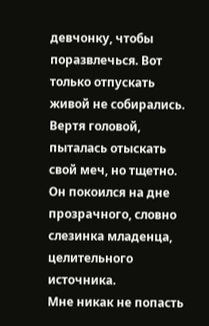девчонку, чтобы поразвлечься. Вот только отпускать живой не собирались.
Вертя головой, пыталась отыскать свой меч, но тщетно. Он покоился на дне прозрачного, словно слезинка младенца, целительного источника.
Мне никак не попасть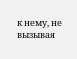к нему, не вызывая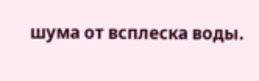шума от всплеска воды.